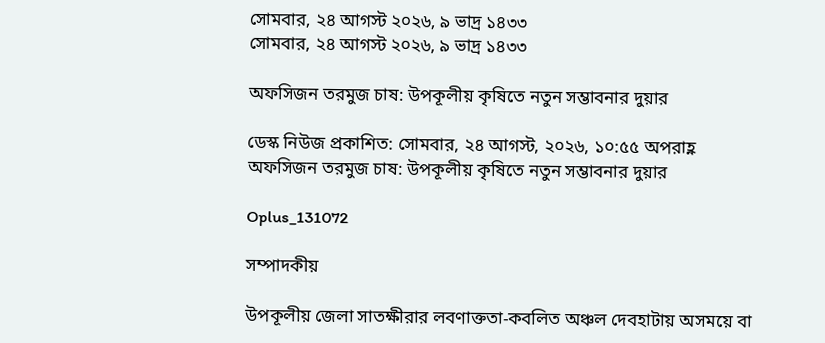সোমবার, ২৪ আগস্ট ২০২৬, ৯ ভাদ্র ১৪৩৩
সোমবার, ২৪ আগস্ট ২০২৬, ৯ ভাদ্র ১৪৩৩

অফসিজন তরমুজ চাষ: উপকূলীয় কৃষিতে নতুন সম্ভাবনার দুয়ার

ডেস্ক নিউজ প্রকাশিত: সোমবার, ২৪ আগস্ট, ২০২৬, ১০:৫৫ অপরাহ্ণ
অফসিজন তরমুজ চাষ: উপকূলীয় কৃষিতে নতুন সম্ভাবনার দুয়ার

Oplus_131072

সম্পাদকীয়

উপকূলীয় জেলা সাতক্ষীরার লবণাক্ততা-কবলিত অঞ্চল দেবহাটায় অসময়ে বা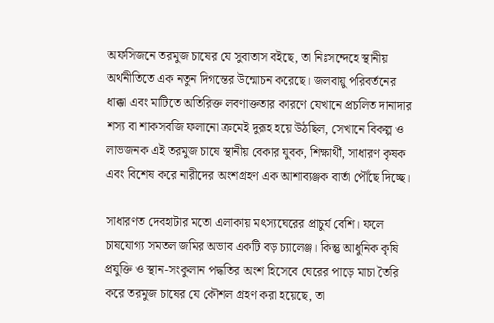অফসিজনে তরমুজ চাষের যে সুবাতাস বইছে, তা নিঃসন্দেহে স্থানীয় অর্থনীতিতে এক নতুন দিগন্তের উন্মোচন করেছে। জলবায়ু পরিবর্তনের ধাক্কা এবং মাটিতে অতিরিক্ত লবণাক্ততার কারণে যেখানে প্রচলিত দানাদার শস্য বা শাকসবজি ফলানো ক্রমেই দুরূহ হয়ে উঠছিল, সেখানে বিকল্প ও লাভজনক এই তরমুজ চাষে স্থানীয় বেকার যুবক, শিক্ষার্থী, সাধারণ কৃষক এবং বিশেষ করে নারীদের অংশগ্রহণ এক আশাব্যঞ্জক বার্তা পৌঁছে দিচ্ছে।

সাধারণত দেবহাটার মতো এলাকায় মৎস্যঘেরের প্রাচুর্য বেশি। ফলে চাষযোগ্য সমতল জমির অভাব একটি বড় চ্যালেঞ্জ। কিন্তু আধুনিক কৃষি প্রযুক্তি ও স্থান-সংকুলান পদ্ধতির অংশ হিসেবে ঘেরের পাড়ে মাচা তৈরি করে তরমুজ চাষের যে কৌশল গ্রহণ করা হয়েছে, তা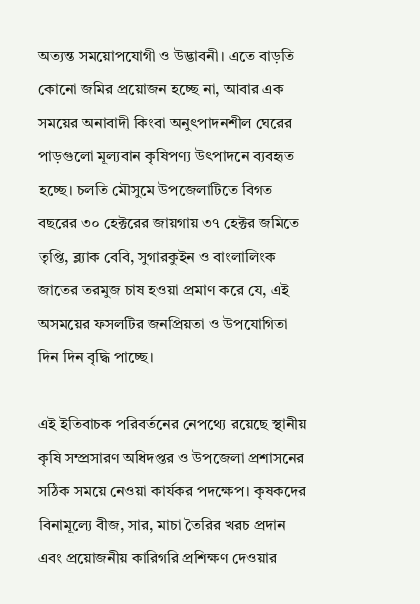অত্যন্ত সময়োপযোগী ও উদ্ভাবনী। এতে বাড়তি কোনো জমির প্রয়োজন হচ্ছে না, আবার এক সময়ের অনাবাদী কিংবা অনুৎপাদনশীল ঘেরের পাড়গুলো মূল্যবান কৃষিপণ্য উৎপাদনে ব্যবহৃত হচ্ছে। চলতি মৌসুমে উপজেলাটিতে বিগত বছরের ৩০ হেক্টরের জায়গায় ৩৭ হেক্টর জমিতে তৃপ্তি, ব্ল্যাক বেবি, সুগারকুইন ও বাংলালিংক জাতের তরমুজ চাষ হওয়া প্রমাণ করে যে, এই অসময়ের ফসলটির জনপ্রিয়তা ও উপযোগিতা দিন দিন বৃদ্ধি পাচ্ছে।

এই ইতিবাচক পরিবর্তনের নেপথ্যে রয়েছে স্থানীয় কৃষি সম্প্রসারণ অধিদপ্তর ও উপজেলা প্রশাসনের সঠিক সময়ে নেওয়া কার্যকর পদক্ষেপ। কৃষকদের বিনামূল্যে বীজ, সার, মাচা তৈরির খরচ প্রদান এবং প্রয়োজনীয় কারিগরি প্রশিক্ষণ দেওয়ার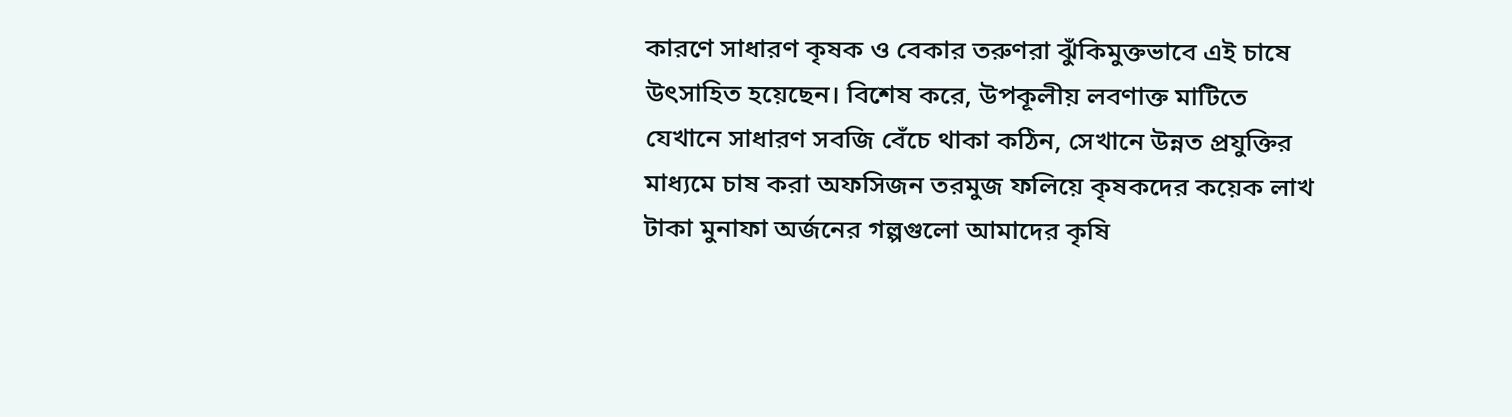কারণে সাধারণ কৃষক ও বেকার তরুণরা ঝুঁকিমুক্তভাবে এই চাষে উৎসাহিত হয়েছেন। বিশেষ করে, উপকূলীয় লবণাক্ত মাটিতে যেখানে সাধারণ সবজি বেঁচে থাকা কঠিন, সেখানে উন্নত প্রযুক্তির মাধ্যমে চাষ করা অফসিজন তরমুজ ফলিয়ে কৃষকদের কয়েক লাখ টাকা মুনাফা অর্জনের গল্পগুলো আমাদের কৃষি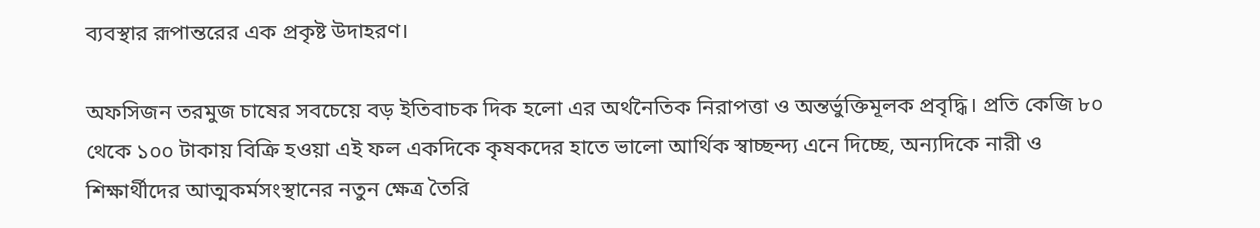ব্যবস্থার রূপান্তরের এক প্রকৃষ্ট উদাহরণ।

অফসিজন তরমুজ চাষের সবচেয়ে বড় ইতিবাচক দিক হলো এর অর্থনৈতিক নিরাপত্তা ও অন্তর্ভুক্তিমূলক প্রবৃদ্ধি। প্রতি কেজি ৮০ থেকে ১০০ টাকায় বিক্রি হওয়া এই ফল একদিকে কৃষকদের হাতে ভালো আর্থিক স্বাচ্ছন্দ্য এনে দিচ্ছে, অন্যদিকে নারী ও শিক্ষার্থীদের আত্মকর্মসংস্থানের নতুন ক্ষেত্র তৈরি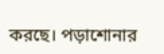করছে। পড়াশোনার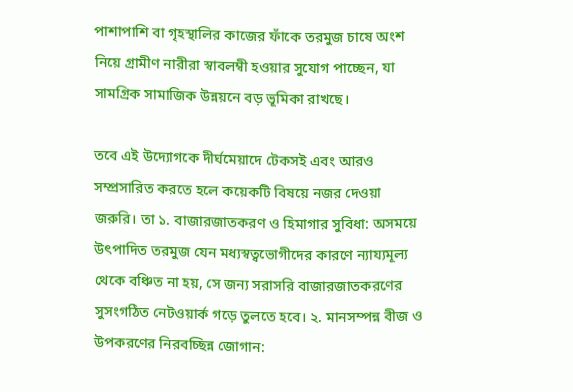পাশাপাশি বা গৃহস্থালির কাজের ফাঁকে তরমুজ চাষে অংশ নিয়ে গ্রামীণ নারীরা স্বাবলম্বী হওয়ার সুযোগ পাচ্ছেন, যা সামগ্রিক সামাজিক উন্নয়নে বড় ভূমিকা রাখছে।

তবে এই উদ্যোগকে দীর্ঘমেয়াদে টেকসই এবং আরও সম্প্রসারিত করতে হলে কয়েকটি বিষয়ে নজর দেওয়া জরুরি। তা ১. বাজারজাতকরণ ও হিমাগার সুবিধা: অসময়ে উৎপাদিত তরমুজ যেন মধ্যস্বত্বভোগীদের কারণে ন্যায্যমূল্য থেকে বঞ্চিত না হয়, সে জন্য সরাসরি বাজারজাতকরণের সুসংগঠিত নেটওয়ার্ক গড়ে তুলতে হবে। ২. মানসম্পন্ন বীজ ও উপকরণের নিরবচ্ছিন্ন জোগান: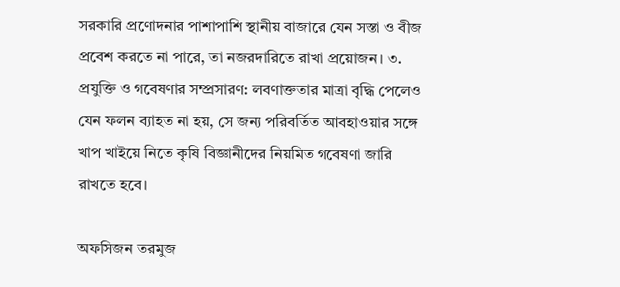সরকারি প্রণোদনার পাশাপাশি স্থানীয় বাজারে যেন সস্তা ও বীজ প্রবেশ করতে না পারে, তা নজরদারিতে রাখা প্রয়োজন। ৩. প্রযুক্তি ও গবেষণার সম্প্রসারণ: লবণাক্ততার মাত্রা বৃদ্ধি পেলেও যেন ফলন ব্যাহত না হয়, সে জন্য পরিবর্তিত আবহাওয়ার সঙ্গে খাপ খাইয়ে নিতে কৃষি বিজ্ঞানীদের নিয়মিত গবেষণা জারি রাখতে হবে।

অফসিজন তরমুজ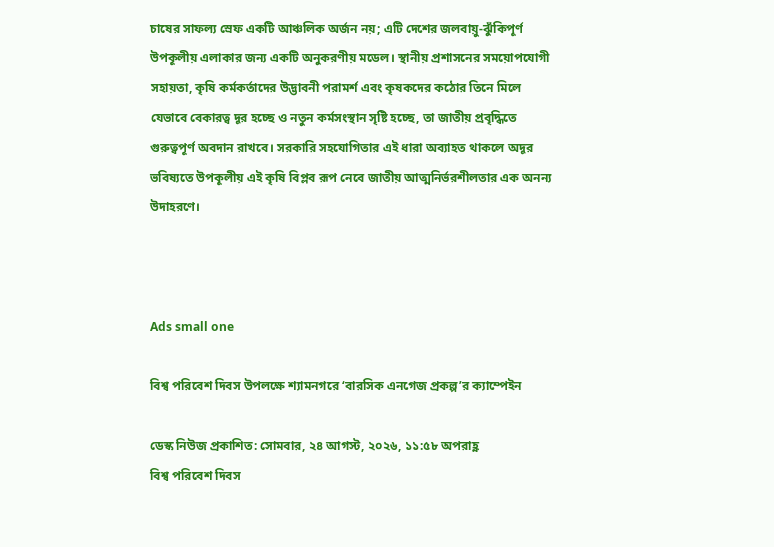চাষের সাফল্য স্রেফ একটি আঞ্চলিক অর্জন নয়; এটি দেশের জলবায়ু-ঝুঁকিপূর্ণ উপকূলীয় এলাকার জন্য একটি অনুকরণীয় মডেল। স্থানীয় প্রশাসনের সময়োপযোগী সহায়তা, কৃষি কর্মকর্তাদের উদ্ভাবনী পরামর্শ এবং কৃষকদের কঠোর তিনে মিলে যেভাবে বেকারত্ব দূর হচ্ছে ও নতুন কর্মসংস্থান সৃষ্টি হচ্ছে, তা জাতীয় প্রবৃদ্ধিতে গুরুত্বপূর্ণ অবদান রাখবে। সরকারি সহযোগিতার এই ধারা অব্যাহত থাকলে অদূর ভবিষ্যতে উপকূলীয় এই কৃষি বিপ্লব রূপ নেবে জাতীয় আত্মনির্ভরশীলতার এক অনন্য উদাহরণে।



Ads small one

বিশ্ব পরিবেশ দিবস উপলক্ষে শ্যামনগরে ‘বারসিক এনগেজ প্রকল্প’র ক্যাম্পেইন

ডেস্ক নিউজ প্রকাশিত: সোমবার, ২৪ আগস্ট, ২০২৬, ১১:৫৮ অপরাহ্ণ
বিশ্ব পরিবেশ দিবস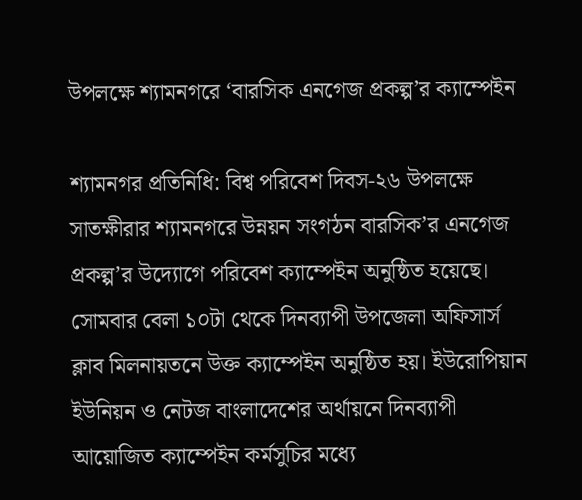উপলক্ষে শ্যামনগরে ‘বারসিক এনগেজ প্রকল্প’র ক্যাম্পেইন

শ্যামনগর প্রতিনিধি: বিশ্ব পরিবেশ দিবস-২৬ উপলক্ষে সাতক্ষীরার শ্যামনগরে উন্নয়ন সংগঠন বারসিক’র এনগেজ প্রকল্প’র উদ্যোগে পরিবেশ ক্যাম্পেইন অনুষ্ঠিত হয়েছে। সোমবার বেলা ১০টা থেকে দিনব্যাপী উপজেলা অফিসার্স ক্লাব মিলনায়তনে উক্ত ক্যাম্পেইন অনুষ্ঠিত হয়। ইউরোপিয়ান ইউনিয়ন ও নেটজ বাংলাদেশের অর্থায়নে দিনব্যাপী আয়োজিত ক্যাম্পেইন কর্মসুচির মধ্যে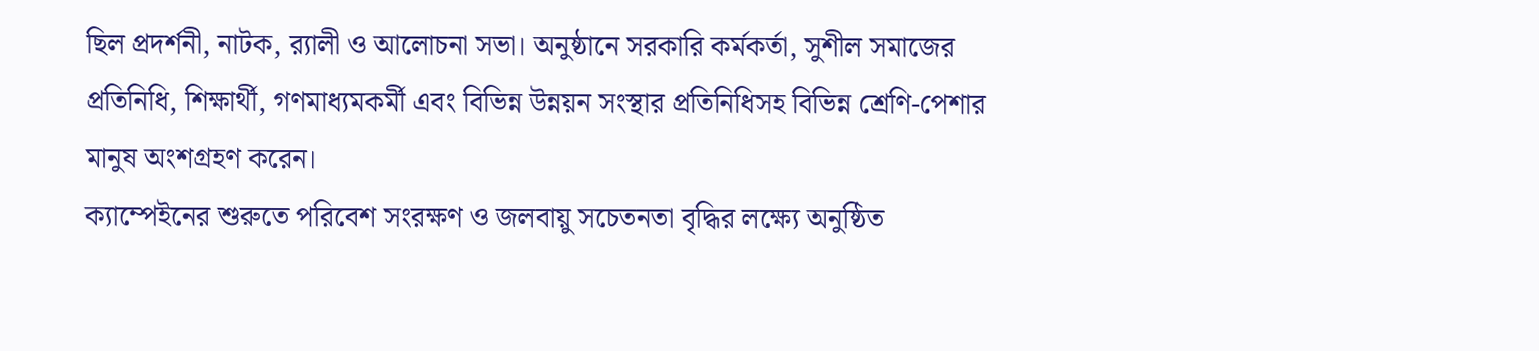ছিল প্রদর্শনী, নাটক, র‌্যালী ও আলোচনা সভা। অনুষ্ঠানে সরকারি কর্মকর্তা, সুশীল সমাজের প্রতিনিধি, শিক্ষার্থী, গণমাধ্যমকর্মী এবং বিভিন্ন উন্নয়ন সংস্থার প্রতিনিধিসহ বিভিন্ন শ্রেণি-পেশার মানুষ অংশগ্রহণ করেন।
ক্যাম্পেইনের শুরুতে পরিবেশ সংরক্ষণ ও জলবায়ু সচেতনতা বৃদ্ধির লক্ষ্যে অনুষ্ঠিত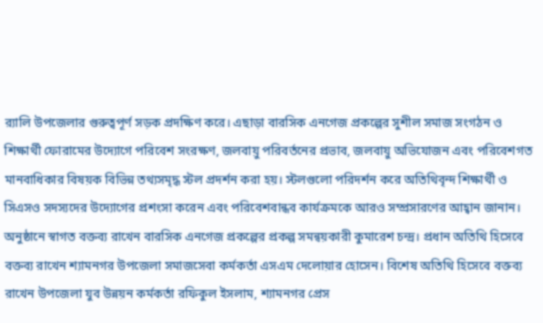র‌্যালি উপজেলার গুরুত্বপূর্ণ সড়ক প্রদক্ষিণ করে। এছাড়া বারসিক এনগেজ প্রকল্পের সুশীল সমাজ সংগঠন ও শিক্ষার্থী ফোরামের উদ্যোগে পরিবেশ সংরক্ষণ, জলবায়ু পরিবর্তনের প্রভাব, জলবায়ু অভিযোজন এবং পরিবেশগত মানবাধিকার বিষয়ক বিভিন্ন তথ্যসমৃদ্ধ স্টল প্রদর্শন করা হয়। স্টলগুলো পরিদর্শন করে অতিথিবৃন্দ শিক্ষার্থী ও সিএসও সদস্যদের উদ্যোগের প্রশংসা করেন এবং পরিবেশবান্ধব কার্যক্রমকে আরও সম্প্রসারণের আহ্বান জানান।
অনুষ্ঠানে স্বাগত বক্তব্য রাখেন বারসিক এনগেজ প্রকল্পের প্রকল্প সমন্বয়কারী কুমারেশ চন্দ্র। প্রধান অতিথি হিসেবে বক্তব্য রাখেন শ্যামনগর উপজেলা সমাজসেবা কর্মকর্তা এসএম দেলোয়ার হোসেন। বিশেষ অতিথি হিসেবে বক্তব্য রাখেন উপজেলা যুব উন্নয়ন কর্মকর্তা রফিকুল ইসলাম, শ্যামনগর প্রেস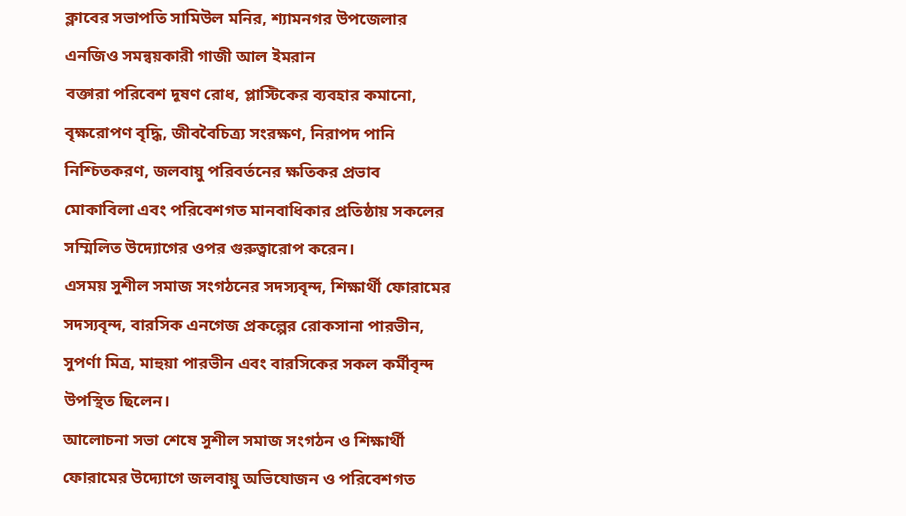ক্লাবের সভাপতি সামিউল মনির, শ্যামনগর উপজেলার এনজিও সমন্বয়কারী গাজী আল ইমরান
বক্তারা পরিবেশ দূষণ রোধ, প্লাস্টিকের ব্যবহার কমানো, বৃক্ষরোপণ বৃদ্ধি, জীববৈচিত্র্য সংরক্ষণ, নিরাপদ পানি নিশ্চিতকরণ, জলবায়ু পরিবর্তনের ক্ষতিকর প্রভাব মোকাবিলা এবং পরিবেশগত মানবাধিকার প্রতিষ্ঠায় সকলের সম্মিলিত উদ্যোগের ওপর গুরুত্বারোপ করেন।
এসময় সুশীল সমাজ সংগঠনের সদস্যবৃন্দ, শিক্ষার্থী ফোরামের সদস্যবৃন্দ, বারসিক এনগেজ প্রকল্পের রোকসানা পারভীন, সুপর্ণা মিত্র, মাহুয়া পারভীন এবং বারসিকের সকল কর্মীবৃন্দ উপস্থিত ছিলেন।
আলোচনা সভা শেষে সুশীল সমাজ সংগঠন ও শিক্ষার্থী ফোরামের উদ্যোগে জলবায়ু অভিযোজন ও পরিবেশগত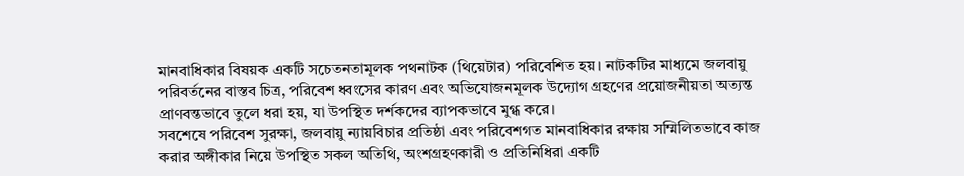মানবাধিকার বিষয়ক একটি সচেতনতামূলক পথনাটক (থিয়েটার) পরিবেশিত হয়। নাটকটির মাধ্যমে জলবায়ু পরিবর্তনের বাস্তব চিত্র, পরিবেশ ধ্বংসের কারণ এবং অভিযোজনমূলক উদ্যোগ গ্রহণের প্রয়োজনীয়তা অত্যন্ত প্রাণবন্তভাবে তুলে ধরা হয়, যা উপস্থিত দর্শকদের ব্যাপকভাবে মুগ্ধ করে।
সবশেষে পরিবেশ সুরক্ষা, জলবায়ু ন্যায়বিচার প্রতিষ্ঠা এবং পরিবেশগত মানবাধিকার রক্ষায় সম্মিলিতভাবে কাজ করার অঙ্গীকার নিয়ে উপস্থিত সকল অতিথি, অংশগ্রহণকারী ও প্রতিনিধিরা একটি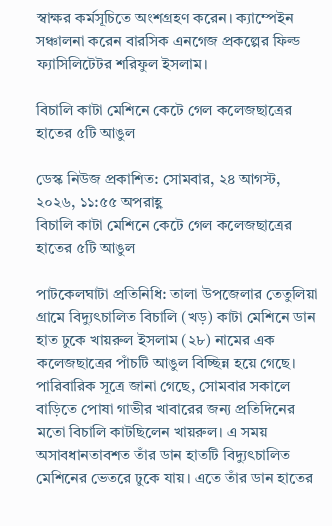স্বাক্ষর কর্মসূচিতে অংশগ্রহণ করেন। ক্যাম্পেইন সঞ্চালনা করেন বারসিক এনগেজ প্রকল্পের ফিল্ড ফ্যাসিলিটেটর শরিফুল ইসলাম।

বিচালি কাটা মেশিনে কেটে গেল কলেজছাত্রের হাতের ৫টি আঙুল

ডেস্ক নিউজ প্রকাশিত: সোমবার, ২৪ আগস্ট, ২০২৬, ১১:৫৫ অপরাহ্ণ
বিচালি কাটা মেশিনে কেটে গেল কলেজছাত্রের হাতের ৫টি আঙুল

পাটকেলঘাটা প্রতিনিধি: তালা উপজেলার তেতুলিয়া গ্রামে বিদ্যুৎচালিত বিচালি (খড়) কাটা মেশিনে ডান হাত ঢুকে খায়রুল ইসলাম (২৮) নামের এক কলেজছাত্রের পাঁচটি আঙুল বিচ্ছিন্ন হয়ে গেছে।
পারিবারিক সূত্রে জানা গেছে, সোমবার সকালে বাড়িতে পোষা গাভীর খাবারের জন্য প্রতিদিনের মতো বিচালি কাটছিলেন খায়রুল। এ সময় অসাবধানতাবশত তাঁর ডান হাতটি বিদ্যুৎচালিত মেশিনের ভেতরে ঢুকে যায়। এতে তাঁর ডান হাতের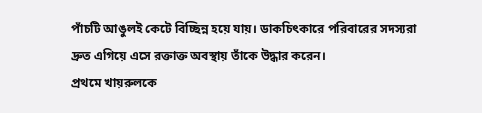পাঁচটি আঙুলই কেটে বিচ্ছিন্ন হয়ে যায়। ডাকচিৎকারে পরিবারের সদস্যরা দ্রুত এগিয়ে এসে রক্তাক্ত অবস্থায় তাঁকে উদ্ধার করেন।
প্রথমে খায়রুলকে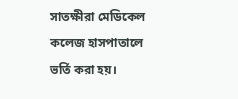সাতক্ষীরা মেডিকেল কলেজ হাসপাতালে ভর্তি করা হয়।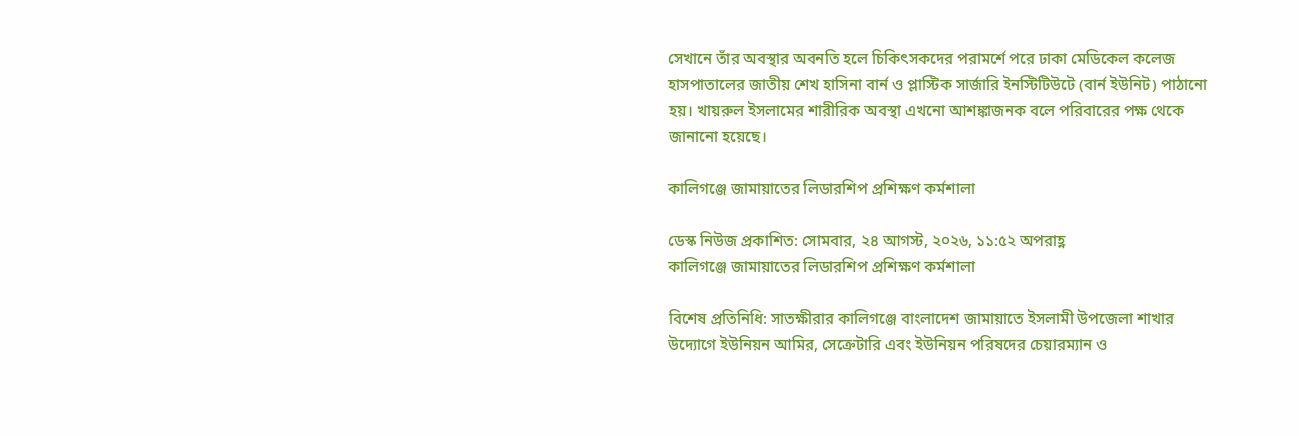সেখানে তাঁর অবস্থার অবনতি হলে চিকিৎসকদের পরামর্শে পরে ঢাকা মেডিকেল কলেজ হাসপাতালের জাতীয় শেখ হাসিনা বার্ন ও প্লাস্টিক সার্জারি ইনস্টিটিউটে (বার্ন ইউনিট) পাঠানো হয়। খায়রুল ইসলামের শারীরিক অবস্থা এখনো আশঙ্কাজনক বলে পরিবারের পক্ষ থেকে জানানো হয়েছে।

কালিগঞ্জে জামায়াতের লিডারশিপ প্রশিক্ষণ কর্মশালা

ডেস্ক নিউজ প্রকাশিত: সোমবার, ২৪ আগস্ট, ২০২৬, ১১:৫২ অপরাহ্ণ
কালিগঞ্জে জামায়াতের লিডারশিপ প্রশিক্ষণ কর্মশালা

বিশেষ প্রতিনিধি: সাতক্ষীরার কালিগঞ্জে বাংলাদেশ জামায়াতে ইসলামী উপজেলা শাখার উদ্যোগে ইউনিয়ন আমির, সেক্রেটারি এবং ইউনিয়ন পরিষদের চেয়ারম্যান ও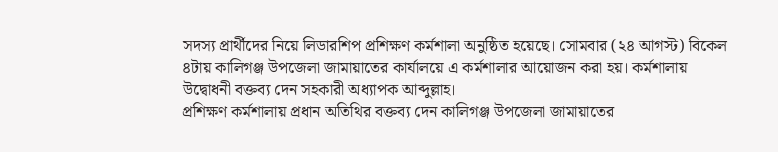সদস্য প্রার্থীদের নিয়ে লিডারশিপ প্রশিক্ষণ কর্মশালা অনুষ্ঠিত হয়েছে। সোমবার (২৪ আগস্ট) বিকেল ৪টায় কালিগঞ্জ উপজেলা জামায়াতের কার্যালয়ে এ কর্মশালার আয়োজন করা হয়। কর্মশালায় উদ্বোধনী বক্তব্য দেন সহকারী অধ্যাপক আব্দুল্লাহ।
প্রশিক্ষণ কর্মশালায় প্রধান অতিথির বক্তব্য দেন কালিগঞ্জ উপজেলা জামায়াতের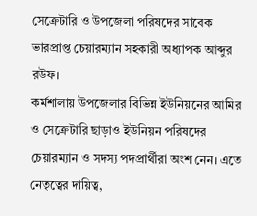সেক্রেটারি ও উপজেলা পরিষদের সাবেক ভারপ্রাপ্ত চেয়ারম্যান সহকারী অধ্যাপক আব্দুর রউফ।
কর্মশালায় উপজেলার বিভিন্ন ইউনিয়নের আমির ও সেক্রেটারি ছাড়াও ইউনিয়ন পরিষদের চেয়ারম্যান ও সদস্য পদপ্রার্থীরা অংশ নেন। এতে নেতৃত্বের দায়িত্ব,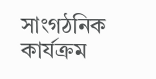সাংগঠনিক কার্যক্রম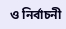ও নির্বাচনী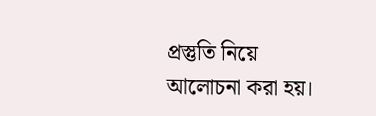প্রস্তুতি নিয়ে আলোচনা করা হয়।